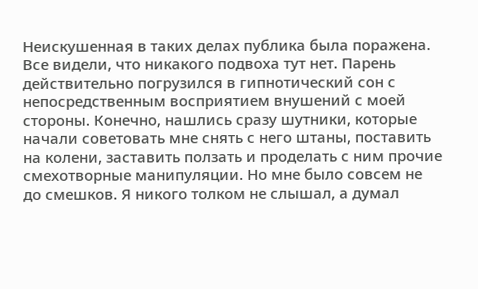Неискушенная в таких делах публика была поражена. Все видели, что никакого подвоха тут нет. Парень действительно погрузился в гипнотический сон с непосредственным восприятием внушений с моей стороны. Конечно, нашлись сразу шутники, которые начали советовать мне снять с него штаны, поставить на колени, заставить ползать и проделать с ним прочие смехотворные манипуляции. Но мне было совсем не до смешков. Я никого толком не слышал, а думал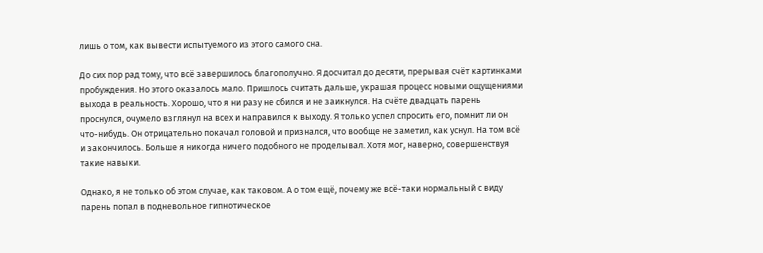лишь о том, как вывести испытуемого из этого самого сна.

До сих пор рад тому, что всё завершилось благополучно. Я досчитал до десяти, прерывая счёт картинками пробуждения. Но этого оказалось мало. Пришлось считать дальше, украшая процесс новыми ощущениями выхода в реальность. Хорошо, что я ни разу не сбился и не заикнулся. На счёте двадцать парень проснулся, очумело взглянул на всех и направился к выходу. Я только успел спросить его, помнит ли он что-нибудь. Он отрицательно покачал головой и признался, что вообще не заметил, как уснул. На том всё и закончилось. Больше я никогда ничего подобного не проделывал. Хотя мог, наверно, совершенствуя такие навыки.

Однако, я не только об этом случае, как таковом. А о том ещё, почему же всё-таки нормальный с виду парень попал в подневольное гипнотическое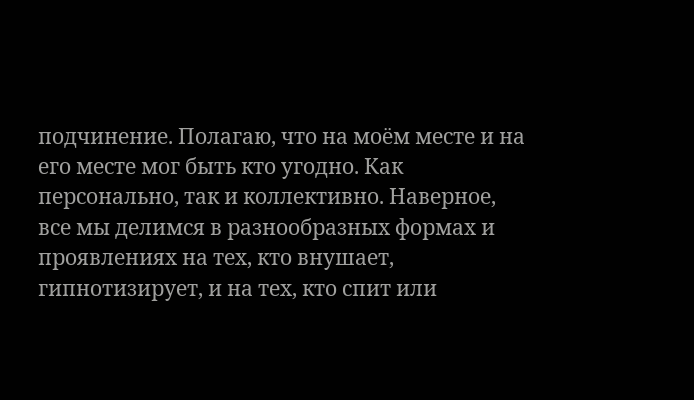подчинение. Полагаю, что на моём месте и на его месте мог быть кто угодно. Как персонально, так и коллективно. Наверное, все мы делимся в разнообразных формах и проявлениях на тех, кто внушает, гипнотизирует, и на тех, кто спит или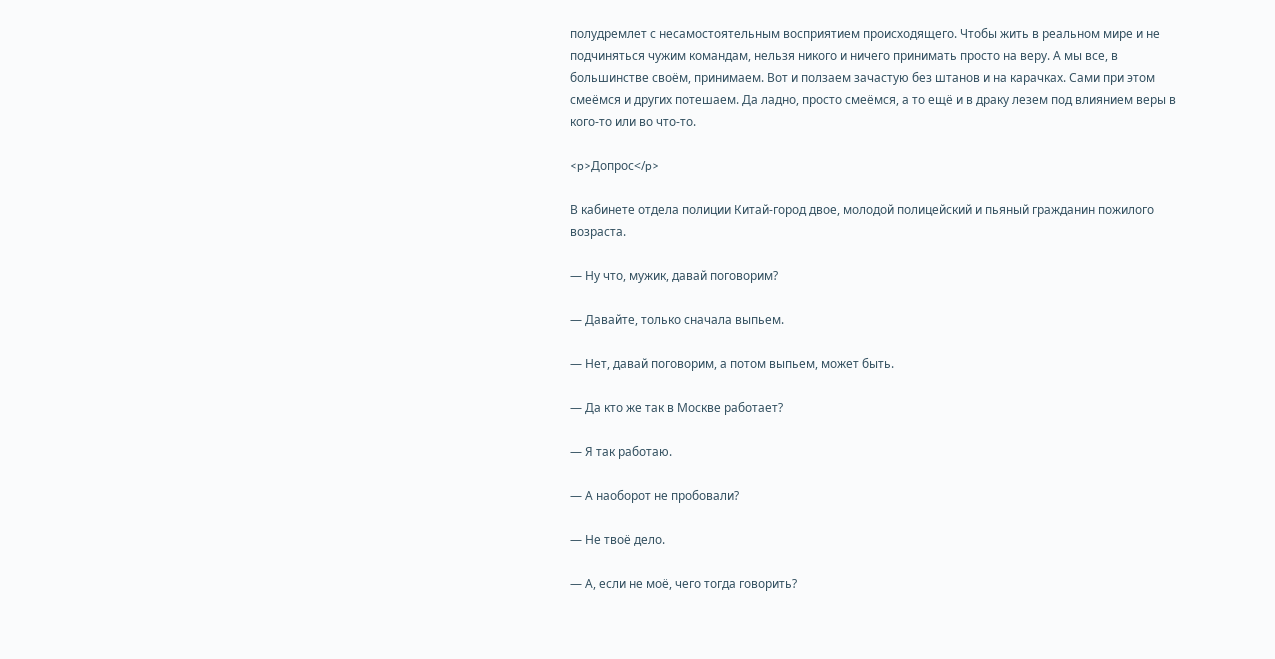полудремлет с несамостоятельным восприятием происходящего. Чтобы жить в реальном мире и не подчиняться чужим командам, нельзя никого и ничего принимать просто на веру. А мы все, в большинстве своём, принимаем. Вот и ползаем зачастую без штанов и на карачках. Сами при этом смеёмся и других потешаем. Да ладно, просто смеёмся, а то ещё и в драку лезем под влиянием веры в кого-то или во что-то.

<p>Допрос</p>

В кабинете отдела полиции Китай-город двое, молодой полицейский и пьяный гражданин пожилого возраста.

— Ну что, мужик, давай поговорим?

— Давайте, только сначала выпьем.

— Нет, давай поговорим, а потом выпьем, может быть.

— Да кто же так в Москве работает?

— Я так работаю.

— А наоборот не пробовали?

— Не твоё дело.

— А, если не моё, чего тогда говорить?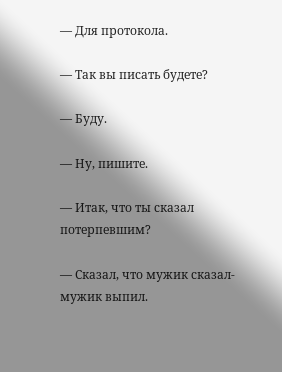— Для протокола.

— Так вы писать будете?

— Буду.

— Ну, пишите.

— Итак, что ты сказал потерпевшим?

— Сказал, что мужик сказал-мужик выпил.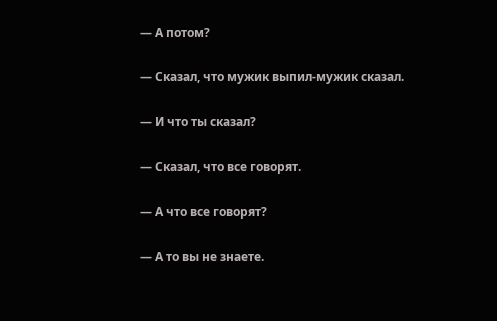— А потом?

— Сказал, что мужик выпил-мужик сказал.

— И что ты сказал?

— Сказал, что все говорят.

— А что все говорят?

— А то вы не знаете.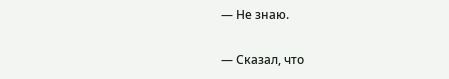— Не знаю.

— Сказал, что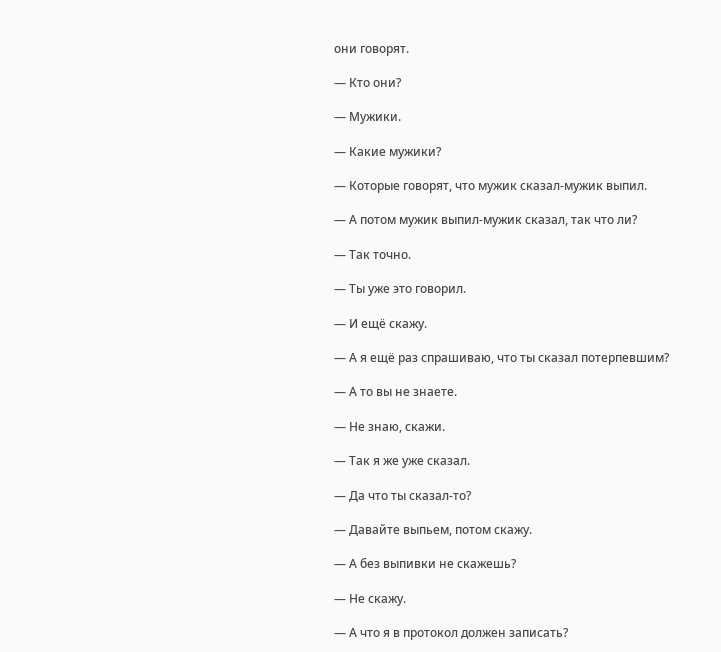они говорят.

— Кто они?

— Мужики.

— Какие мужики?

— Которые говорят, что мужик сказал-мужик выпил.

— А потом мужик выпил-мужик сказал, так что ли?

— Так точно.

— Ты уже это говорил.

— И ещё скажу.

— А я ещё раз спрашиваю, что ты сказал потерпевшим?

— А то вы не знаете.

— Не знаю, скажи.

— Так я же уже сказал.

— Да что ты сказал-то?

— Давайте выпьем, потом скажу.

— А без выпивки не скажешь?

— Не скажу.

— А что я в протокол должен записать?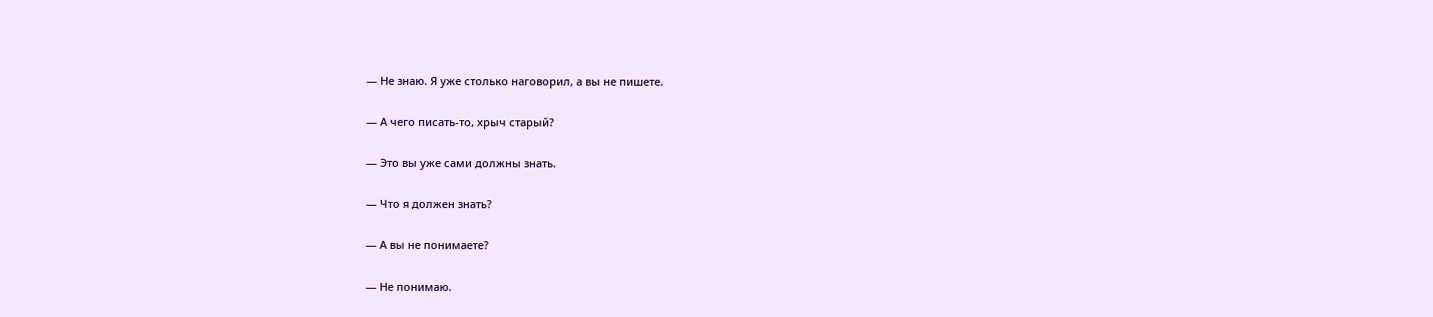— Не знаю. Я уже столько наговорил, а вы не пишете.

— А чего писать-то, хрыч старый?

— Это вы уже сами должны знать.

— Что я должен знать?

— А вы не понимаете?

— Не понимаю.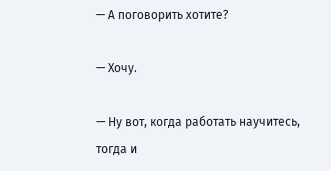— А поговорить хотите?

— Хочу.

— Ну вот, когда работать научитесь, тогда и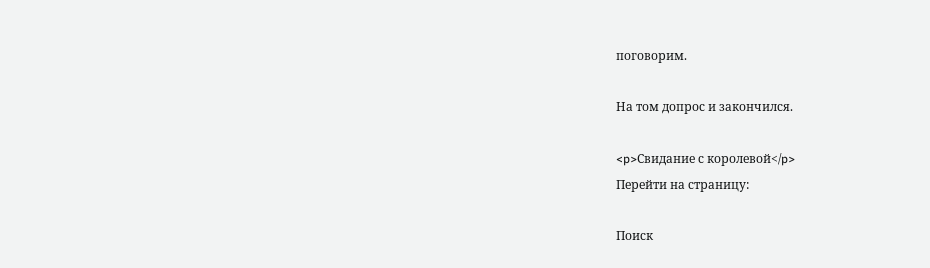поговорим.

На том допрос и закончился.

<p>Свидание с королевой</p>
Перейти на страницу:

Поиск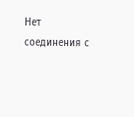Нет соединения с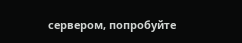сервером, попробуйте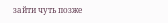зайти чуть позже